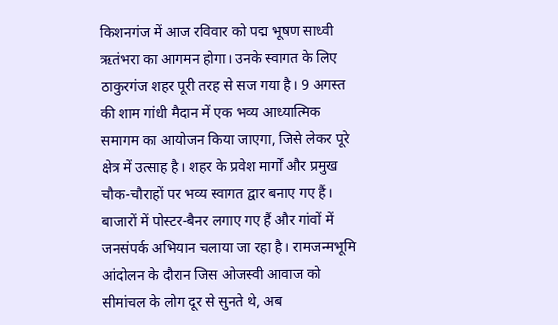किशनगंज में आज रविवार को पद्म भूषण साध्वी ऋतंभरा का आगमन होगा। उनके स्वागत के लिए ठाकुरगंज शहर पूरी तरह से सज गया है। 9 अगस्त की शाम गांधी मैदान में एक भव्य आध्यात्मिक समागम का आयोजन किया जाएगा, जिसे लेकर पूरे क्षेत्र में उत्साह है। शहर के प्रवेश मार्गों और प्रमुख चौक-चौराहों पर भव्य स्वागत द्वार बनाए गए हैं। बाजारों में पोस्टर-बैनर लगाए गए हैं और गांवों में जनसंपर्क अभियान चलाया जा रहा है। रामजन्मभूमि आंदोलन के दौरान जिस ओजस्वी आवाज को सीमांचल के लोग दूर से सुनते थे, अब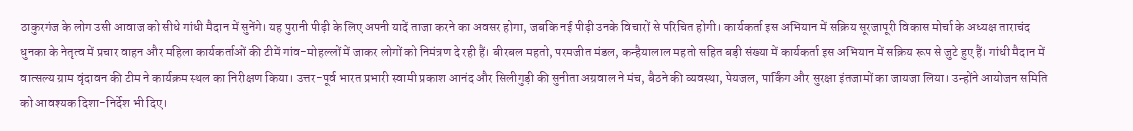ठाकुरगंज के लोग उसी आवाज को सीधे गांधी मैदान में सुनेंगे। यह पुरानी पीढ़ी के लिए अपनी यादें ताजा करने का अवसर होगा, जबकि नई पीढ़ी उनके विचारों से परिचित होगी। कार्यकर्ता इस अभियान में सक्रिय सूरजापूरी विकास मोर्चा के अध्यक्ष ताराचंद धुनका के नेतृत्व में प्रचार वाहन और महिला कार्यकर्ताओं की टीमें गांव-मोहल्लों में जाकर लोगों को निमंत्रण दे रही हैं। बीरबल महतो, परमजीत मंडल, कन्हैयालाल महतो सहित बड़ी संख्या में कार्यकर्ता इस अभियान में सक्रिय रूप से जुटे हुए हैं। गांधी मैदान में वात्सल्य ग्राम वृंदावन की टीम ने कार्यक्रम स्थल का निरीक्षण किया। उत्तर-पूर्व भारत प्रभारी स्वामी प्रकाश आनंद और सिलीगुड़ी की सुनीता अग्रवाल ने मंच, बैठने की व्यवस्था, पेयजल, पार्किंग और सुरक्षा इंतजामों का जायजा लिया। उन्होंने आयोजन समिति को आवश्यक दिशा-निर्देश भी दिए।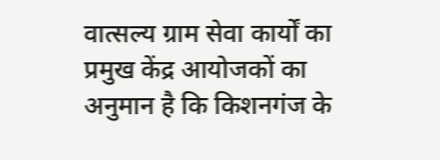वात्सल्य ग्राम सेवा कार्यों का प्रमुख केंद्र आयोजकों का अनुमान है कि किशनगंज के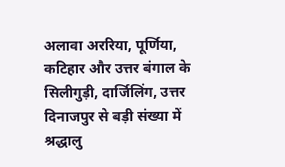अलावा अररिया, पूर्णिया, कटिहार और उत्तर बंगाल के सिलीगुड़ी, दार्जिलिंग, उत्तर दिनाजपुर से बड़ी संख्या में श्रद्धालु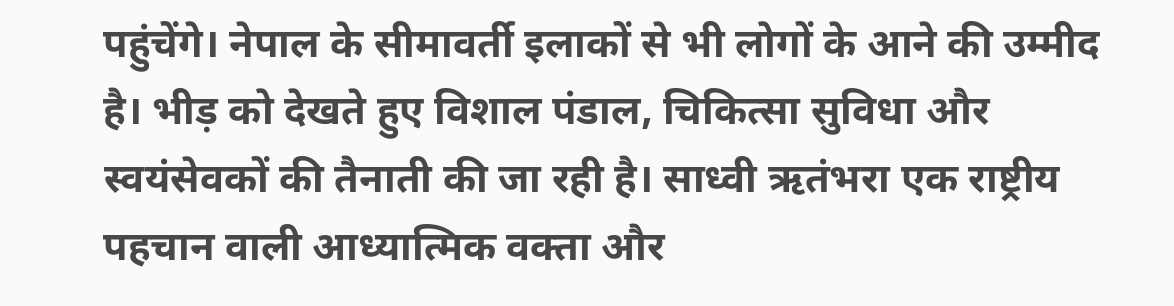पहुंचेंगे। नेपाल के सीमावर्ती इलाकों से भी लोगों के आने की उम्मीद है। भीड़ को देखते हुए विशाल पंडाल, चिकित्सा सुविधा और स्वयंसेवकों की तैनाती की जा रही है। साध्वी ऋतंभरा एक राष्ट्रीय पहचान वाली आध्यात्मिक वक्ता और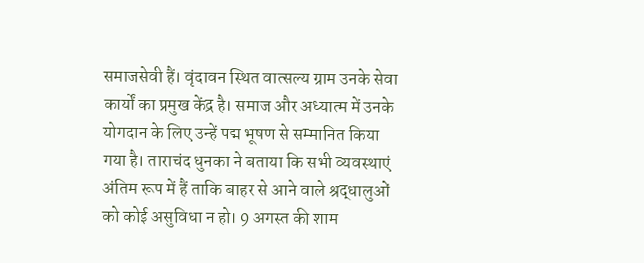समाजसेवी हैं। वृंदावन स्थित वात्सल्य ग्राम उनके सेवा कार्यों का प्रमुख केंद्र है। समाज और अध्यात्म में उनके योगदान के लिए उन्हें पद्म भूषण से सम्मानित किया गया है। ताराचंद धुनका ने बताया कि सभी व्यवस्थाएं अंतिम रूप में हैं ताकि बाहर से आने वाले श्रद्धालुओं को कोई असुविधा न हो। 9 अगस्त की शाम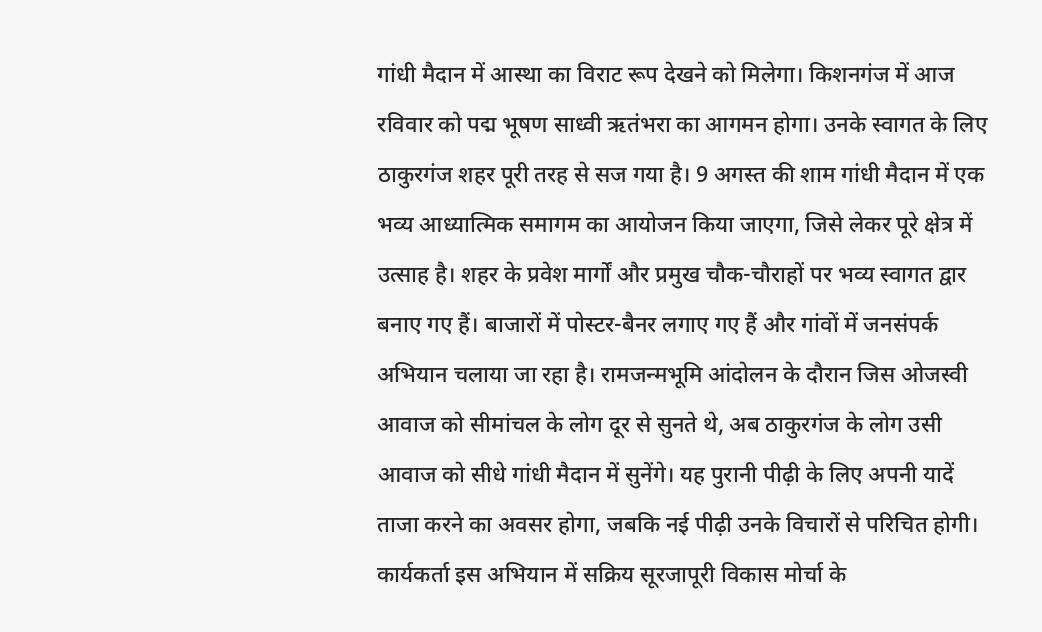गांधी मैदान में आस्था का विराट रूप देखने को मिलेगा। किशनगंज में आज रविवार को पद्म भूषण साध्वी ऋतंभरा का आगमन होगा। उनके स्वागत के लिए ठाकुरगंज शहर पूरी तरह से सज गया है। 9 अगस्त की शाम गांधी मैदान में एक भव्य आध्यात्मिक समागम का आयोजन किया जाएगा, जिसे लेकर पूरे क्षेत्र में उत्साह है। शहर के प्रवेश मार्गों और प्रमुख चौक-चौराहों पर भव्य स्वागत द्वार बनाए गए हैं। बाजारों में पोस्टर-बैनर लगाए गए हैं और गांवों में जनसंपर्क अभियान चलाया जा रहा है। रामजन्मभूमि आंदोलन के दौरान जिस ओजस्वी आवाज को सीमांचल के लोग दूर से सुनते थे, अब ठाकुरगंज के लोग उसी आवाज को सीधे गांधी मैदान में सुनेंगे। यह पुरानी पीढ़ी के लिए अपनी यादें ताजा करने का अवसर होगा, जबकि नई पीढ़ी उनके विचारों से परिचित होगी। कार्यकर्ता इस अभियान में सक्रिय सूरजापूरी विकास मोर्चा के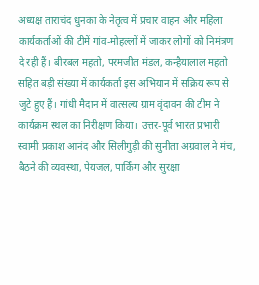अध्यक्ष ताराचंद धुनका के नेतृत्व में प्रचार वाहन और महिला कार्यकर्ताओं की टीमें गांव-मोहल्लों में जाकर लोगों को निमंत्रण दे रही हैं। बीरबल महतो, परमजीत मंडल, कन्हैयालाल महतो सहित बड़ी संख्या में कार्यकर्ता इस अभियान में सक्रिय रूप से जुटे हुए हैं। गांधी मैदान में वात्सल्य ग्राम वृंदावन की टीम ने कार्यक्रम स्थल का निरीक्षण किया। उत्तर-पूर्व भारत प्रभारी स्वामी प्रकाश आनंद और सिलीगुड़ी की सुनीता अग्रवाल ने मंच, बैठने की व्यवस्था, पेयजल, पार्किंग और सुरक्षा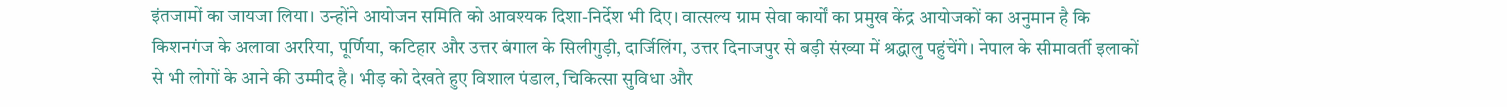इंतजामों का जायजा लिया। उन्होंने आयोजन समिति को आवश्यक दिशा-निर्देश भी दिए। वात्सल्य ग्राम सेवा कार्यों का प्रमुख केंद्र आयोजकों का अनुमान है कि किशनगंज के अलावा अररिया, पूर्णिया, कटिहार और उत्तर बंगाल के सिलीगुड़ी, दार्जिलिंग, उत्तर दिनाजपुर से बड़ी संख्या में श्रद्धालु पहुंचेंगे। नेपाल के सीमावर्ती इलाकों से भी लोगों के आने की उम्मीद है। भीड़ को देखते हुए विशाल पंडाल, चिकित्सा सुविधा और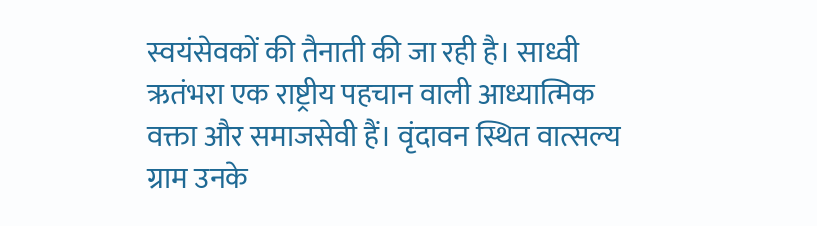स्वयंसेवकों की तैनाती की जा रही है। साध्वी ऋतंभरा एक राष्ट्रीय पहचान वाली आध्यात्मिक वक्ता और समाजसेवी हैं। वृंदावन स्थित वात्सल्य ग्राम उनके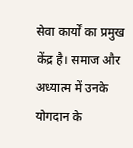सेवा कार्यों का प्रमुख केंद्र है। समाज और अध्यात्म में उनके योगदान के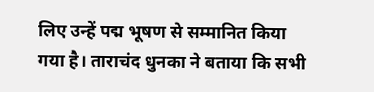लिए उन्हें पद्म भूषण से सम्मानित किया गया है। ताराचंद धुनका ने बताया कि सभी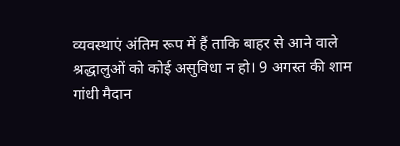व्यवस्थाएं अंतिम रूप में हैं ताकि बाहर से आने वाले श्रद्धालुओं को कोई असुविधा न हो। 9 अगस्त की शाम गांधी मैदान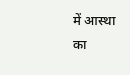में आस्था का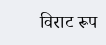विराट रूप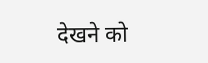देखने को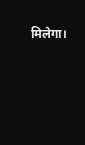मिलेगा।